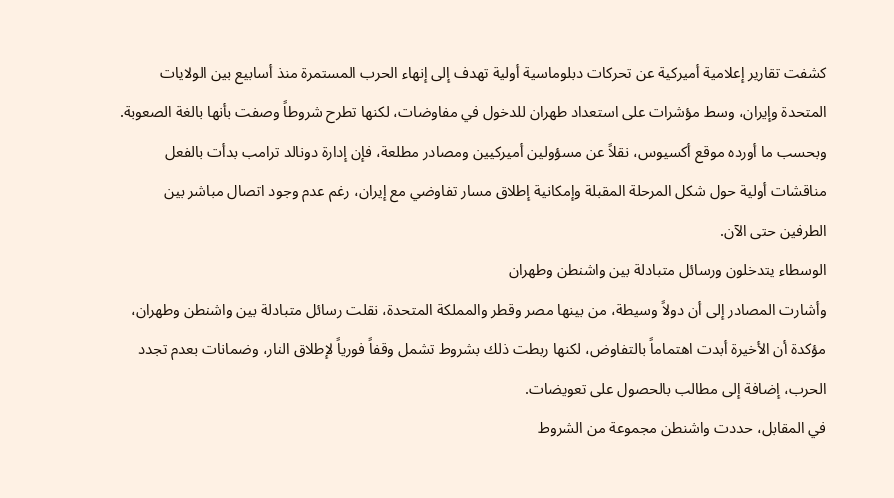كشفت تقارير إعلامية أميركية عن تحركات دبلوماسية أولية تهدف إلى إنهاء الحرب المستمرة منذ أسابيع بين الولايات المتحدة وإيران، وسط مؤشرات على استعداد طهران للدخول في مفاوضات، لكنها تطرح شروطاً وصفت بأنها بالغة الصعوبة.
وبحسب ما أورده موقع أكسيوس، نقلاً عن مسؤولين أميركيين ومصادر مطلعة، فإن إدارة دونالد ترامب بدأت بالفعل مناقشات أولية حول شكل المرحلة المقبلة وإمكانية إطلاق مسار تفاوضي مع إيران، رغم عدم وجود اتصال مباشر بين الطرفين حتى الآن.
الوسطاء يتدخلون ورسائل متبادلة بين واشنطن وطهران
وأشارت المصادر إلى أن دولاً وسيطة، من بينها مصر وقطر والمملكة المتحدة، نقلت رسائل متبادلة بين واشنطن وطهران، مؤكدة أن الأخيرة أبدت اهتماماً بالتفاوض، لكنها ربطت ذلك بشروط تشمل وقفاً فورياً لإطلاق النار، وضمانات بعدم تجدد الحرب، إضافة إلى مطالب بالحصول على تعويضات.
في المقابل، حددت واشنطن مجموعة من الشروط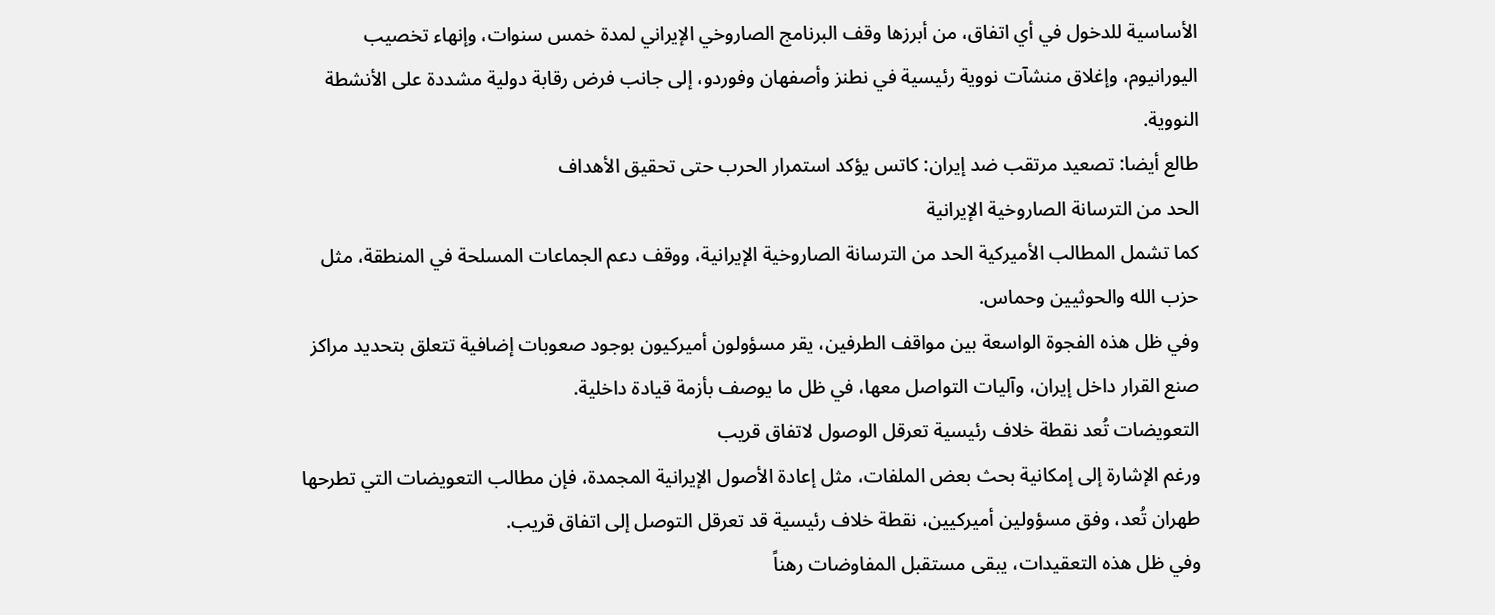الأساسية للدخول في أي اتفاق، من أبرزها وقف البرنامج الصاروخي الإيراني لمدة خمس سنوات، وإنهاء تخصيب اليورانيوم، وإغلاق منشآت نووية رئيسية في نطنز وأصفهان وفوردو، إلى جانب فرض رقابة دولية مشددة على الأنشطة النووية.
طالع أيضا: تصعيد مرتقب ضد إيران: كاتس يؤكد استمرار الحرب حتى تحقيق الأهداف
الحد من الترسانة الصاروخية الإيرانية
كما تشمل المطالب الأميركية الحد من الترسانة الصاروخية الإيرانية، ووقف دعم الجماعات المسلحة في المنطقة، مثل حزب الله والحوثيين وحماس.
وفي ظل هذه الفجوة الواسعة بين مواقف الطرفين، يقر مسؤولون أميركيون بوجود صعوبات إضافية تتعلق بتحديد مراكز صنع القرار داخل إيران، وآليات التواصل معها، في ظل ما يوصف بأزمة قيادة داخلية.
التعويضات تُعد نقطة خلاف رئيسية تعرقل الوصول لاتفاق قريب
ورغم الإشارة إلى إمكانية بحث بعض الملفات، مثل إعادة الأصول الإيرانية المجمدة، فإن مطالب التعويضات التي تطرحها طهران تُعد، وفق مسؤولين أميركيين، نقطة خلاف رئيسية قد تعرقل التوصل إلى اتفاق قريب.
وفي ظل هذه التعقيدات، يبقى مستقبل المفاوضات رهناً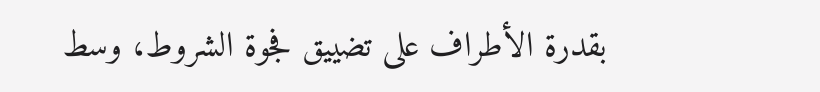بقدرة الأطراف على تضييق فجوة الشروط، وسط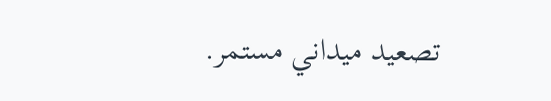تصعيد ميداني مستمر.